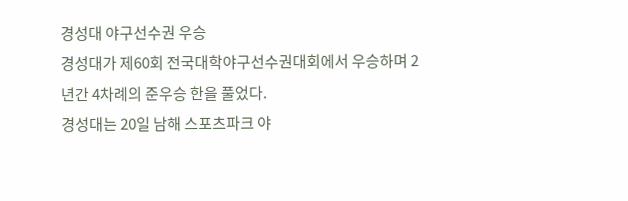경성대 야구선수권 우승
경성대가 제60회 전국대학야구선수권대회에서 우승하며 2년간 4차례의 준우승 한을 풀었다.
경성대는 20일 남해 스포츠파크 야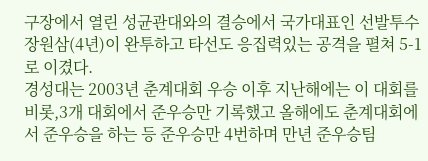구장에서 열린 성균관대와의 결승에서 국가대표인 선발투수 장원삼(4년)이 완투하고 타선도 응집력있는 공격을 펼쳐 5-1로 이겼다.
경성대는 2003년 춘계대회 우승 이후 지난해에는 이 대회를 비롯,3개 대회에서 준우승만 기록했고 올해에도 춘계대회에서 준우승을 하는 등 준우승만 4번하며 만년 준우승팀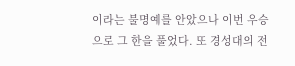이라는 불명예를 안았으나 이번 우승으로 그 한을 풀었다. 또 경성대의 전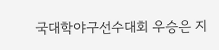국대학야구선수대회 우승은 지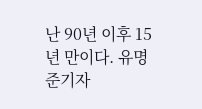난 90년 이후 15년 만이다. 유명준기자